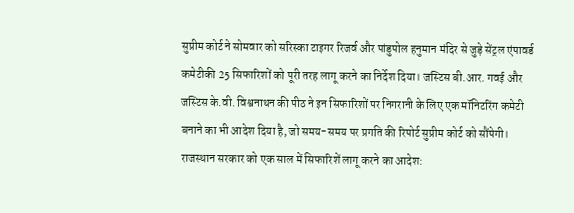सुप्रीम कोर्ट ने सोमवार को सरिस्का टाइगर रिजर्व और पांडुपोल हनुमान मंदिर से जुड़े सेंट्रल एंपावर्ड कमेटीकी 25 सिफारिशों को पूरी तरह लागू करने का निर्देश दिया। जस्टिस बी.आर. गवई और जस्टिस के.वी. विश्वनाथन की पीठ ने इन सिफारिशों पर निगरानी के लिए एक मॉनिटरिंग कमेटी बनाने का भी आदेश दिया है, जो समय-समय पर प्रगति की रिपोर्ट सुप्रीम कोर्ट को सौंपेगी।
राजस्थान सरकार को एक साल में सिफारिशें लागू करने का आदेश: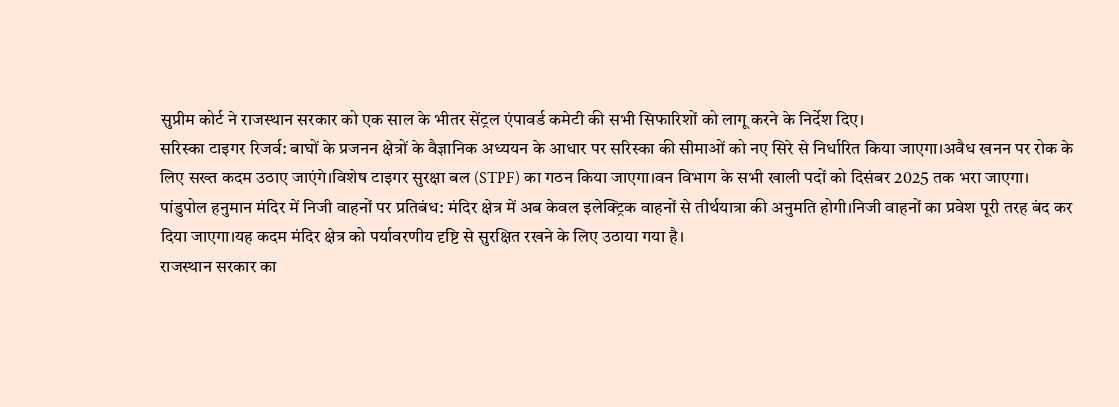सुप्रीम कोर्ट ने राजस्थान सरकार को एक साल के भीतर सेंट्रल एंपावर्ड कमेटी की सभी सिफारिशों को लागू करने के निर्देश दिए।
सरिस्का टाइगर रिजर्व: बाघों के प्रजनन क्षेत्रों के वैज्ञानिक अध्ययन के आधार पर सरिस्का की सीमाओं को नए सिरे से निर्धारित किया जाएगा।अवैध खनन पर रोक के लिए सख्त कदम उठाए जाएंगे।विशेष टाइगर सुरक्षा बल (STPF) का गठन किया जाएगा।वन विभाग के सभी खाली पदों को दिसंबर 2025 तक भरा जाएगा।
पांडुपोल हनुमान मंदिर में निजी वाहनों पर प्रतिबंध: मंदिर क्षेत्र में अब केवल इलेक्ट्रिक वाहनों से तीर्थयात्रा की अनुमति होगी।निजी वाहनों का प्रवेश पूरी तरह बंद कर दिया जाएगा।यह कदम मंदिर क्षेत्र को पर्यावरणीय दृष्टि से सुरक्षित रखने के लिए उठाया गया है।
राजस्थान सरकार का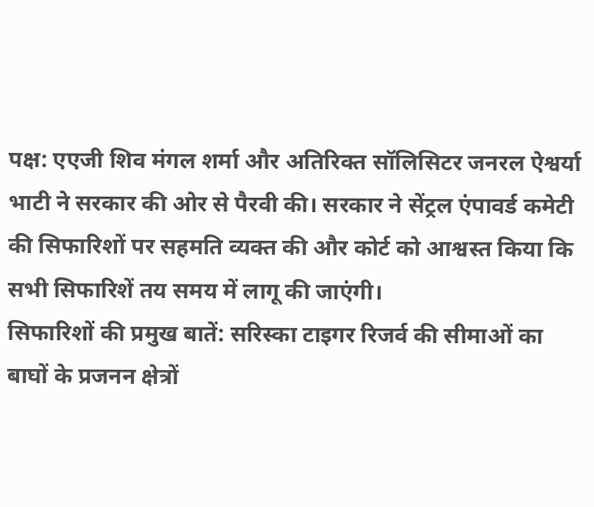पक्ष: एएजी शिव मंगल शर्मा और अतिरिक्त सॉलिसिटर जनरल ऐश्वर्या भाटी ने सरकार की ओर से पैरवी की। सरकार ने सेंट्रल एंपावर्ड कमेटी की सिफारिशों पर सहमति व्यक्त की और कोर्ट को आश्वस्त किया कि सभी सिफारिशें तय समय में लागू की जाएंगी।
सिफारिशों की प्रमुख बातें: सरिस्का टाइगर रिजर्व की सीमाओं का बाघों के प्रजनन क्षेत्रों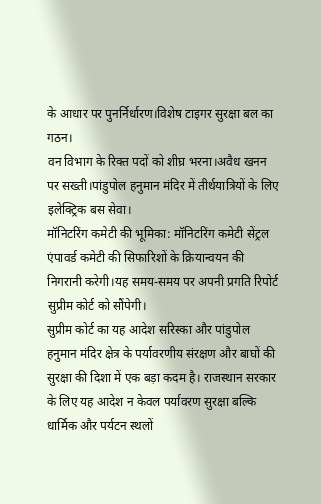के आधार पर पुनर्निर्धारण।विशेष टाइगर सुरक्षा बल का गठन।
वन विभाग के रिक्त पदों को शीघ्र भरना।अवैध खनन पर सख्ती।पांडुपोल हनुमान मंदिर में तीर्थयात्रियों के लिए इलेक्ट्रिक बस सेवा।
मॉनिटरिंग कमेटी की भूमिका: मॉनिटरिंग कमेटी सेंट्रल एंपावर्ड कमेटी की सिफारिशों के क्रियान्वयन की निगरानी करेगी।यह समय-समय पर अपनी प्रगति रिपोर्ट सुप्रीम कोर्ट को सौंपेगी।
सुप्रीम कोर्ट का यह आदेश सरिस्का और पांडुपोल हनुमान मंदिर क्षेत्र के पर्यावरणीय संरक्षण और बाघों की सुरक्षा की दिशा में एक बड़ा कदम है। राजस्थान सरकार के लिए यह आदेश न केवल पर्यावरण सुरक्षा बल्कि धार्मिक और पर्यटन स्थलों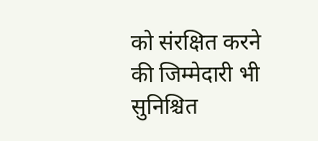को संरक्षित करने की जिम्मेदारी भी सुनिश्चित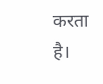करता है।